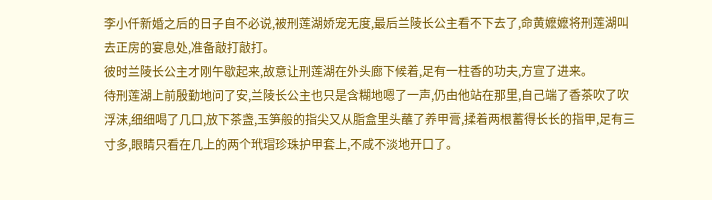李小仟新婚之后的日子自不必说,被刑莲湖娇宠无度,最后兰陵长公主看不下去了,命黄嬷嬷将刑莲湖叫去正房的宴息处,准备敲打敲打。
彼时兰陵长公主才刚午歇起来,故意让刑莲湖在外头廊下候着,足有一柱香的功夫,方宣了进来。
待刑莲湖上前殷勤地问了安,兰陵长公主也只是含糊地嗯了一声,仍由他站在那里,自己端了香茶吹了吹浮沫,细细喝了几口,放下茶盏,玉笋般的指尖又从脂盒里头蘸了养甲膏,揉着两根蓄得长长的指甲,足有三寸多,眼睛只看在几上的两个玳瑁珍珠护甲套上,不咸不淡地开口了。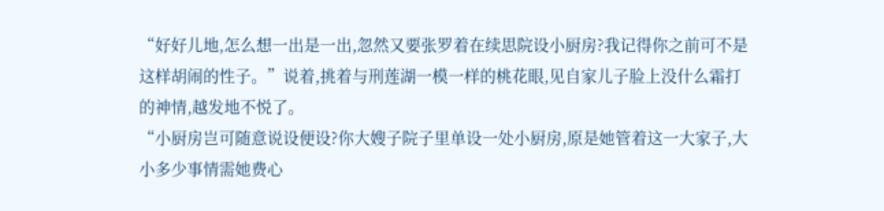“好好儿地,怎么想一出是一出,忽然又要张罗着在续思院设小厨房?我记得你之前可不是这样胡闹的性子。”说着,挑着与刑莲湖一模一样的桃花眼,见自家儿子脸上没什么霜打的神情,越发地不悦了。
“小厨房岂可随意说设便设?你大嫂子院子里单设一处小厨房,原是她管着这一大家子,大小多少事情需她费心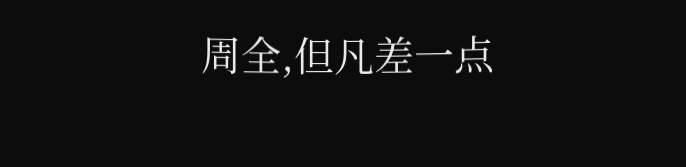周全,但凡差一点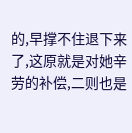的,早撑不住退下来了,这原就是对她辛劳的补偿,二则也是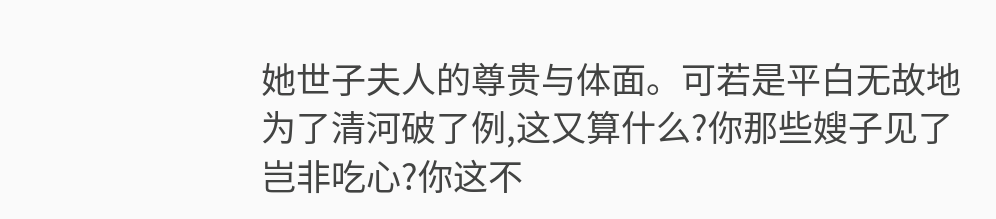她世子夫人的尊贵与体面。可若是平白无故地为了清河破了例,这又算什么?你那些嫂子见了岂非吃心?你这不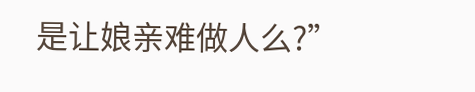是让娘亲难做人么?”